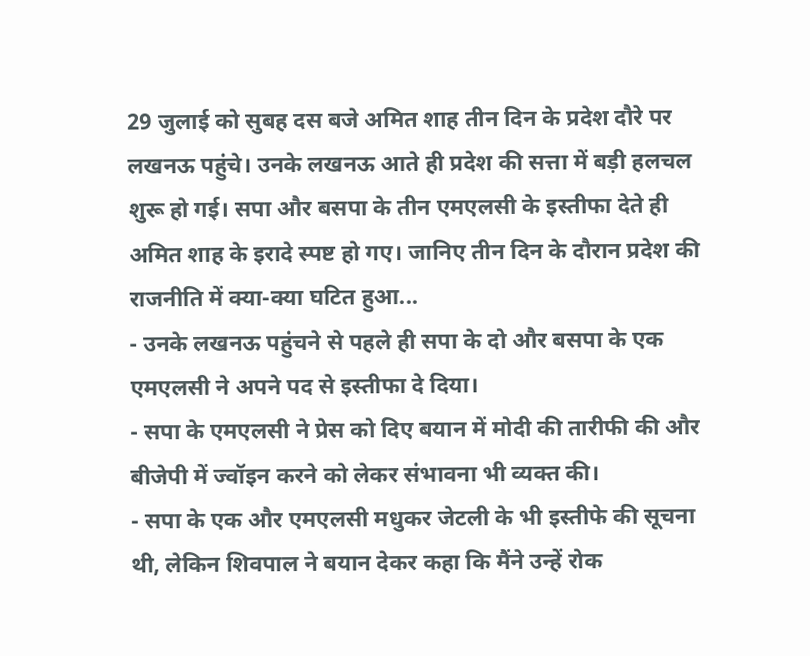29 जुलाई को सुबह दस बजे अमित शाह तीन दिन के प्रदेश दौरे पर लखनऊ पहुंचे। उनके लखनऊ आते ही प्रदेश की सत्ता में बड़ी हलचल शुरू हो गई। सपा और बसपा के तीन एमएलसी के इस्तीफा देते ही अमित शाह के इरादे स्पष्ट हो गए। जानिए तीन दिन के दौरान प्रदेश की राजनीति में क्या-क्या घटित हुआ...
- उनके लखनऊ पहुंचने से पहले ही सपा के दो और बसपा के एक एमएलसी ने अपने पद से इस्तीफा दे दिया।
- सपा के एमएलसी ने प्रेस को दिए बयान में मोदी की तारीफी की और बीजेपी में ज्वॉइन करने को लेकर संभावना भी व्यक्त की।
- सपा के एक और एमएलसी मधुकर जेटली के भी इस्तीफे की सूचना थी, लेकिन शिवपाल ने बयान देकर कहा कि मैंने उन्हें रोक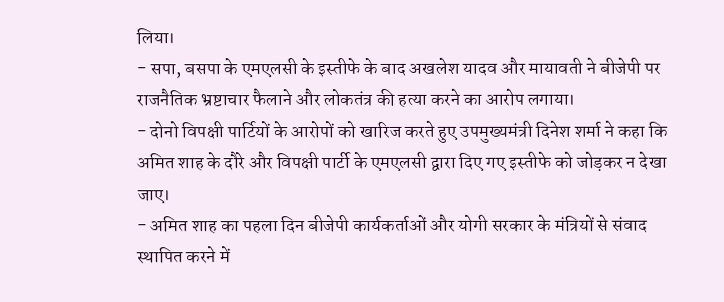लिया।
- सपा, बसपा के एमएलसी के इस्तीफे के बाद अखलेश यादव और मायावती ने बीजेपी पर राजनैतिक भ्रष्टाचार फैलाने और लोकतंत्र की हत्या करने का आरोप लगाया।
- दोनो विपक्षी पार्टियों के आरोपों को खारिज करते हुए उपमुख्यमंत्री दिनेश शर्मा ने कहा कि अमित शाह के दौरे और विपक्षी पार्टी के एमएलसी द्वारा दिए गए इस्तीफे को जोड़कर न देखा जाए।
- अमित शाह का पहला दिन बीजेपी कार्यकर्ताओं और योगी सरकार के मंत्रियों से संवाद स्थापित करने में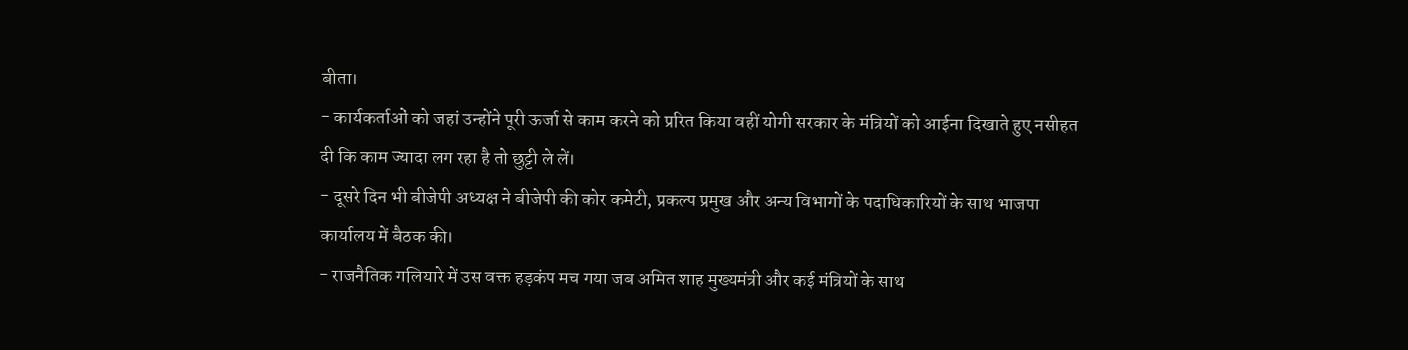बीता।
- कार्यकर्ताओं को जहां उन्होंने पूरी ऊर्जा से काम करने को प्ररित किया वहीं योगी सरकार के मंत्रियों को आईना दिखाते हुए नसीहत दी कि काम ज्यादा लग रहा है तो छुट्टी ले लें।
- दूसरे दिन भी बीजेपी अध्यक्ष ने बीजेपी की कोर कमेटी, प्रकल्प प्रमुख और अन्य विभागों के पदाधिकारियों के साथ भाजपा कार्यालय में बैठक की।
- राजनैतिक गलियारे में उस वक्त हड़कंप मच गया जब अमित शाह मुख्यमंत्री और कई मंत्रियों के साथ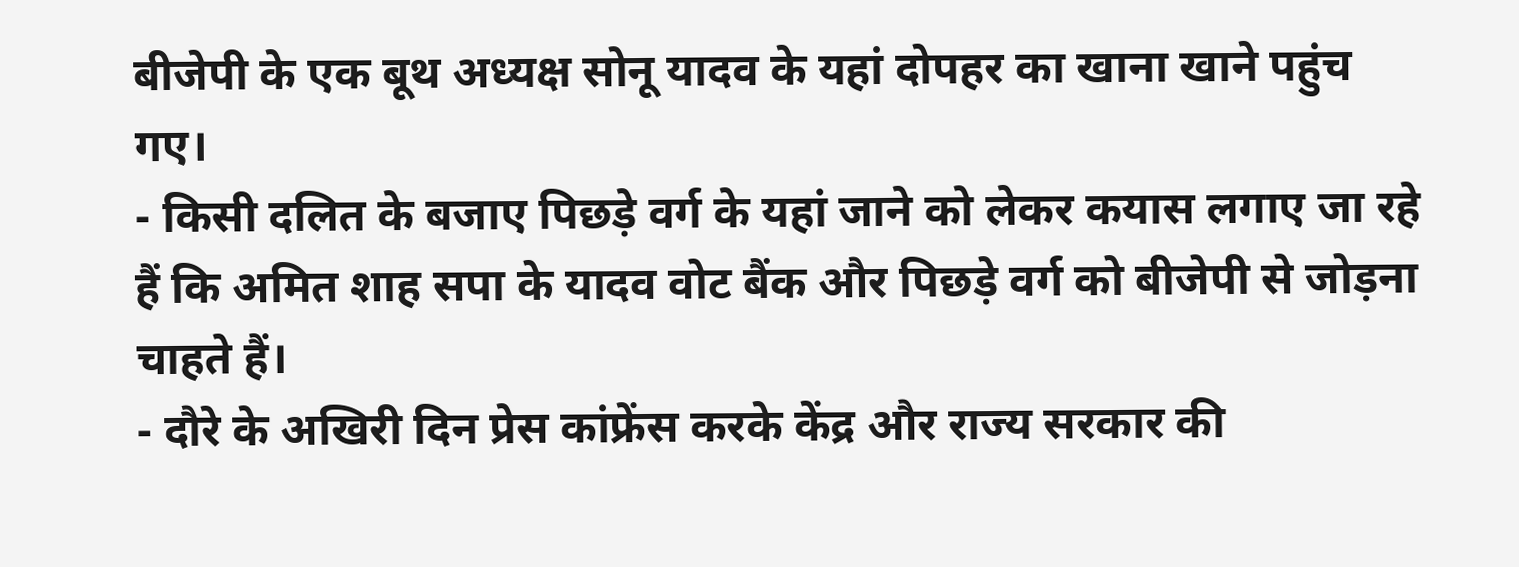बीजेपी के एक बूथ अध्यक्ष सोनू यादव के यहां दोपहर का खाना खाने पहुंच गए।
- किसी दलित के बजाए पिछड़े वर्ग के यहां जाने को लेकर कयास लगाए जा रहे हैं कि अमित शाह सपा के यादव वोट बैंक और पिछड़े वर्ग को बीजेपी से जोड़ना चाहते हैं।
- दौरे के अखिरी दिन प्रेस कांफ्रेंस करके केंद्र और राज्य सरकार की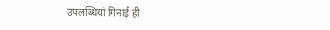उपलब्धियां गिनाई ही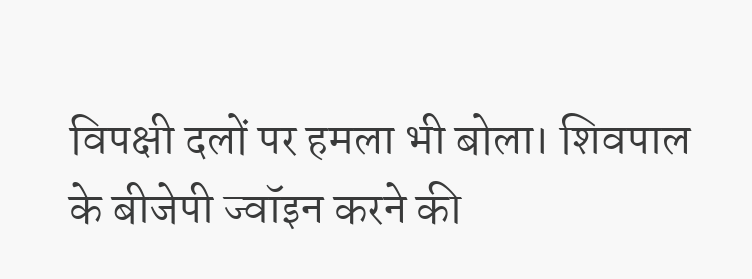विपक्षी दलों पर हमला भी बोला। शिवपाल के बीजेपी ज्वॉइन करने की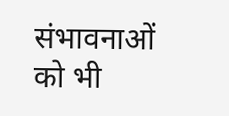संभावनाओं को भी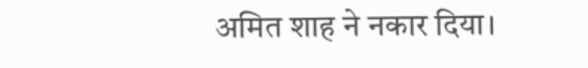अमित शाह ने नकार दिया।